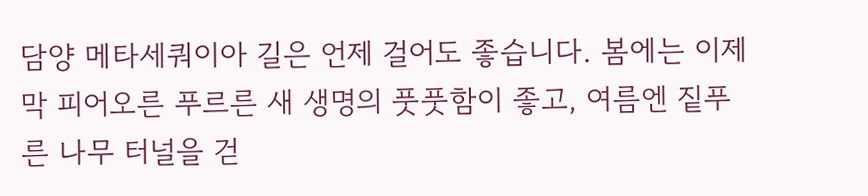담양 메타세쿼이아 길은 언제 걸어도 좋습니다. 봄에는 이제 막 피어오른 푸르른 새 생명의 풋풋함이 좋고, 여름엔 짙푸른 나무 터널을 걷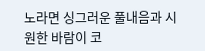노라면 싱그러운 풀내음과 시원한 바람이 코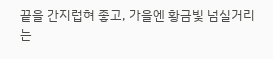끝을 간지럽혀 좋고, 가을엔 황금빛 넘실거리는